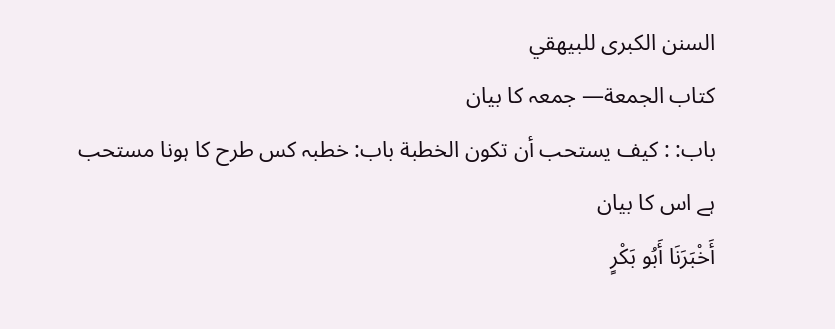السنن الكبرى للبيهقي
كتاب الجمعة— جمعہ کا بیان
باب: : كيف يستحب أن تكون الخطبة باب: خطبہ کس طرح کا ہونا مستحب ہے اس کا بیان
أَخْبَرَنَا أَبُو بَكْرٍ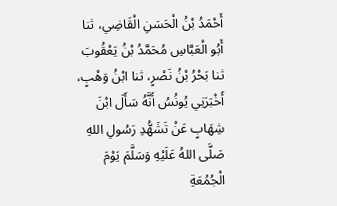أَحْمَدُ بْنُ الْحَسَنِ الْقَاضِي، ثنا أَبُو الْعَبَّاسِ مُحَمَّدُ بْنُ يَعْقُوبَ ثنا بَحْرُ بْنُ نَصْرٍ، ثنا ابْنُ وَهْبٍ، أَخْبَرَنِي يُونُسُ أَنَّهُ سَأَلَ ابْنَ شِهَابٍ عَنْ تَشَهُّدِ رَسُولِ اللهِ صَلَّى اللهُ عَلَيْهِ وَسَلَّمَ يَوْمَ الْجُمُعَةِ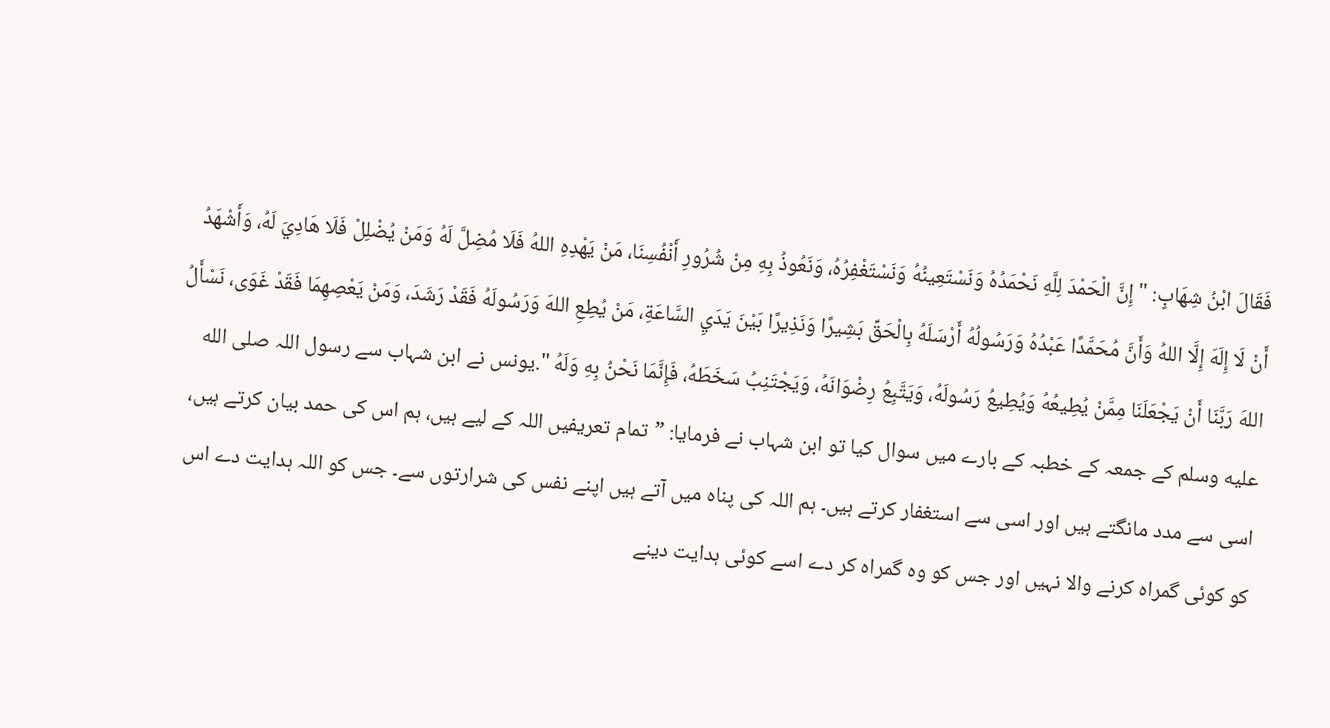فَقَالَ ابْنُ شِهَابٍ: " إِنَّ الْحَمْدَ لِلَّهِ نَحْمَدُهُ وَنَسْتَعِينُهُ وَنَسْتَغْفِرُهُ، وَنَعُوذُ بِهِ مِنْ شُرُورِ أَنْفُسِنَا، مَنْ يَهْدِهِ اللهُ فَلَا مُضِلَّ لَهُ وَمَنْ يُضْلِلْ فَلَا هَادِيَ لَهُ، وَأَشْهَدُ أَنْ لَا إِلَهَ إِلَّا اللهُ وَأَنَّ مُحَمَّدًا عَبْدُهُ وَرَسُولُهُ أَرْسَلَهُ بِالْحَقِّ بَشِيرًا وَنَذِيرًا بَيْنَ يَدَيِ السَّاعَةِ، مَنْ يُطِعِ اللهَ وَرَسُولَهُ فَقَدْ رَشَدَ، وَمَنْ يَعْصِهِمَا فَقَدْ غَوَى، نَسْأَلُ اللهَ رَبَّنَا أَنْ يَجْعَلَنَا مِمَّنْ يُطِيعُهُ وَيُطِيعُ رَسُولَهُ، وَيَتَّبِعُ رِضْوَانَهُ، وَيَجْتَنِبُ سَخَطَهُ، فَإِنَّمَا نَحْنُ بِهِ وَلَهُ ".یونس نے ابن شہاب سے رسول اللہ صلى الله عليه وسلم کے جمعہ کے خطبہ کے بارے میں سوال کیا تو ابن شہاب نے فرمایا: ”تمام تعریفیں اللہ کے لیے ہیں، ہم اس کی حمد بیان کرتے ہیں، اسی سے مدد مانگتے ہیں اور اسی سے استغفار کرتے ہیں۔ ہم اللہ کی پناہ میں آتے ہیں اپنے نفس کی شرارتوں سے۔ جس کو اللہ ہدایت دے اس کو کوئی گمراہ کرنے والا نہیں اور جس کو وہ گمراہ کر دے اسے کوئی ہدایت دینے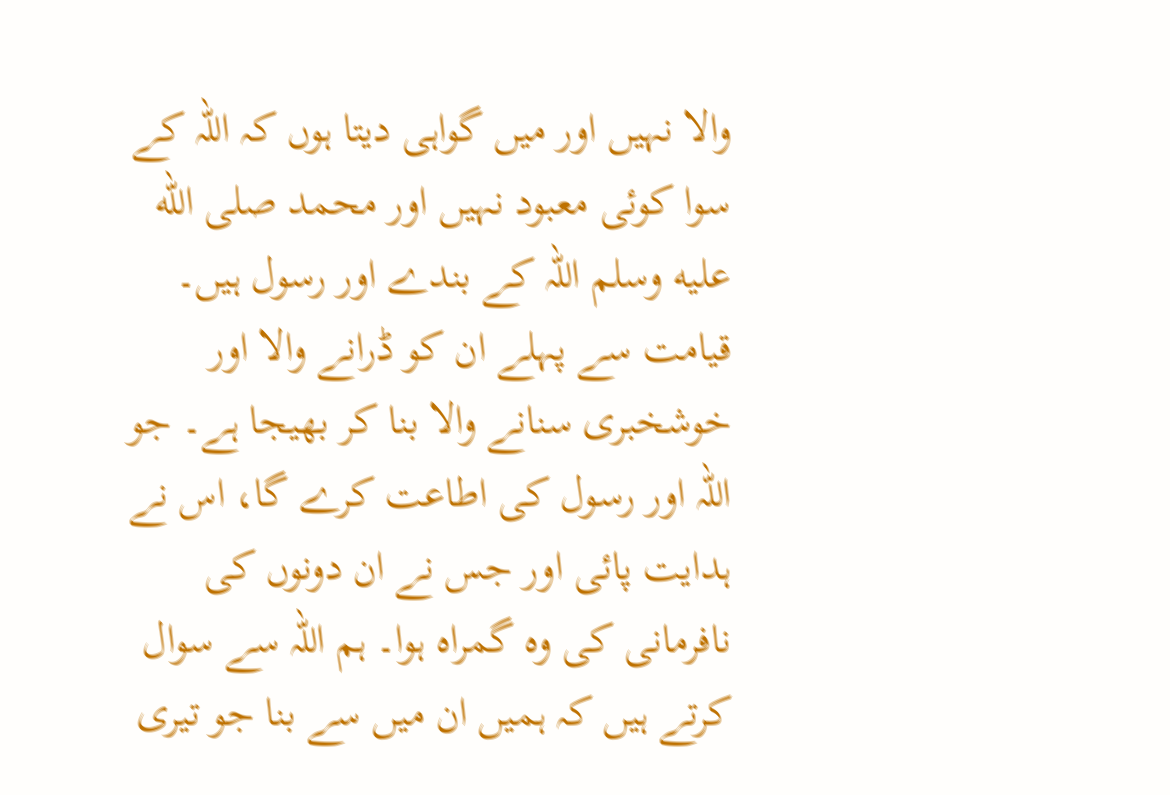والا نہیں اور میں گواہی دیتا ہوں کہ اللہ کے سوا کوئی معبود نہیں اور محمد صلى الله عليه وسلم اللہ کے بندے اور رسول ہیں۔ قیامت سے پہلے ان کو ڈرانے والا اور خوشخبری سنانے والا بنا کر بھیجا ہے۔ جو اللہ اور رسول کی اطاعت کرے گا، اس نے ہدایت پائی اور جس نے ان دونوں کی نافرمانی کی وہ گمراہ ہوا۔ ہم اللہ سے سوال کرتے ہیں کہ ہمیں ان میں سے بنا جو تیری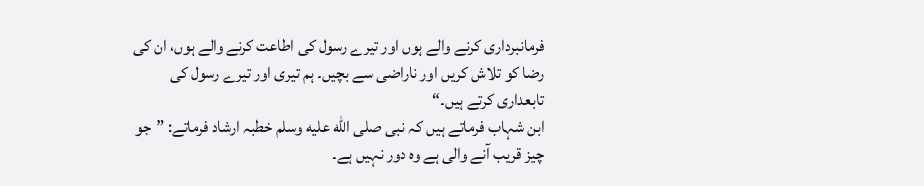فرمانبرداری کرنے والے ہوں اور تیرے رسول کی اطاعت کرنے والے ہوں، ان کی رضا کو تلاش کریں اور ناراضی سے بچیں۔ ہم تیری اور تیرے رسول کی تابعداری کرتے ہیں۔“
ابن شہاب فرماتے ہیں کہ نبی صلى الله عليه وسلم خطبہ ارشاد فرماتے: ”جو چیز قریب آنے والی ہے وہ دور نہیں ہے۔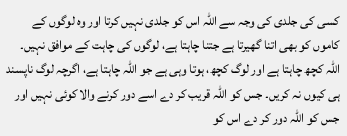کسی کی جلدی کی وجہ سے اللہ اس کو جلدی نہیں کرتا اور وہ لوگوں کے کاموں کو بھی اتنا گھیرتا ہے جتنا چاہتا ہے، لوگوں کی چاہت کے موافق نہیں۔ اللہ کچھ چاہتا ہے اور لوگ کچھ، ہوتا وہی ہے جو اللہ چاہتا ہے، اگرچہ لوگ ناپسند ہی کیوں نہ کریں۔ جس کو اللہ قریب کر دے اسے دور کرنے والا کوئی نہیں اور جس کو اللہ دور کر دے اس کو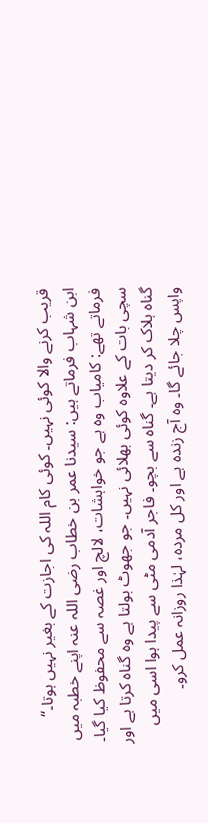قریب کرنے والا کوئی نہیں۔ کوئی کام اللہ کی اجازت کے بغیر نہیں ہوتا۔“
ابن شہاب فرماتے ہیں: سیدنا عمر بن خطاب رضی اللہ عنہ اپنے خطبہ میں فرماتے تھے: کامیاب وہ ہے جو خواہشات، لالچ اور غصہ سے محفوظ کیا گیا۔ سچی بات کے علاوہ کوئی بھلائی نہیں۔ جو جھوٹ بولتا ہے وہ گناہ کرتا ہے اور گناہ ہلاک کر دیتا ہے۔ گناہ سے بچو۔ فاجر آدمی مٹی سے پیدا ہوا اسی میں واپس چلا جائے گا۔ وہ آج زندہ ہے اور کل مردہ، لہٰذا روزانہ عمل کرو۔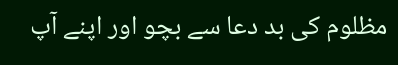مظلوم کی بد دعا سے بچو اور اپنے آپ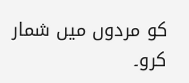کو مردوں میں شمار کرو۔